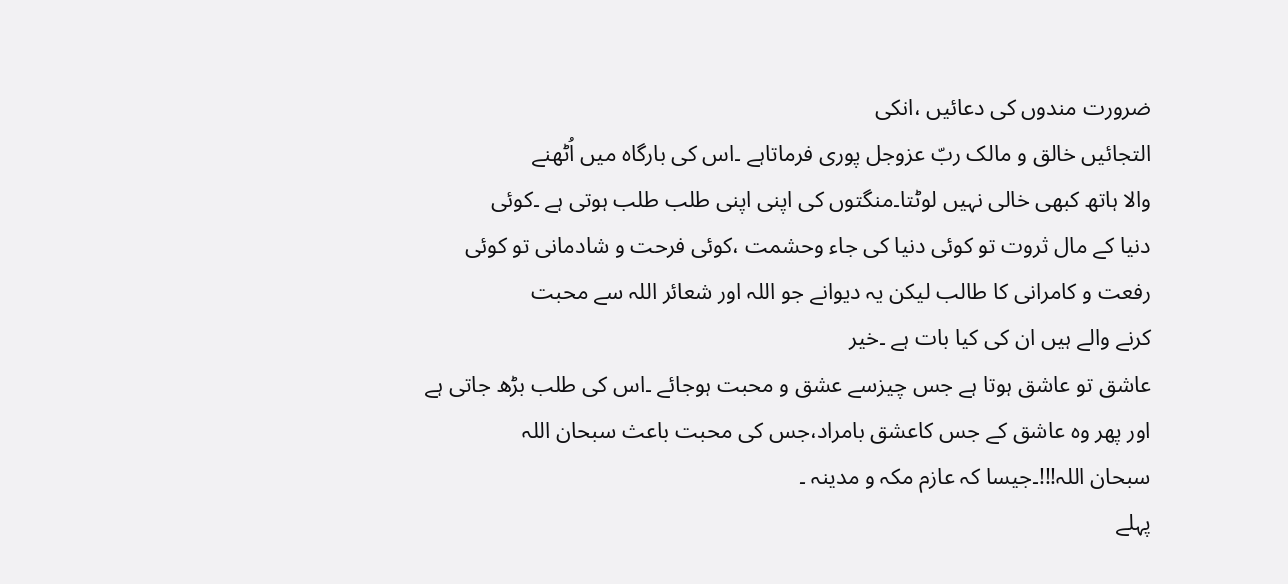ضرورت مندوں کی دعائیں ،انکی
التجائیں خالق و مالک ربّ عزوجل پوری فرماتاہے ۔اس کی بارگاہ میں اُٹھنے
والا ہاتھ کبھی خالی نہیں لوٹتا۔منگتوں کی اپنی اپنی طلب طلب ہوتی ہے ۔کوئی
دنیا کے مال ثروت تو کوئی دنیا کی جاء وحشمت ،کوئی فرحت و شادمانی تو کوئی
رفعت و کامرانی کا طالب لیکن یہ دیوانے جو اللہ اور شعائر اللہ سے محبت
کرنے والے ہیں ان کی کیا بات ہے ۔خیر
عاشق تو عاشق ہوتا ہے جس چیزسے عشق و محبت ہوجائے ۔اس کی طلب بڑھ جاتی ہے
اور پھر وہ عاشق کے جس کاعشق بامراد،جس کی محبت باعث سبحان اللہ
سبحان اللہ!!!۔جیسا کہ عازم مکہ و مدینہ ۔
پہلے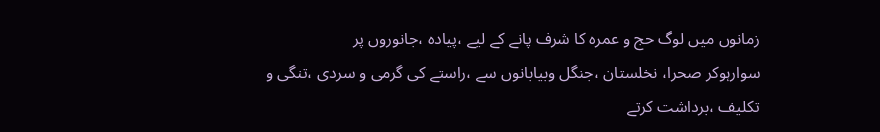زمانوں میں لوگ حج و عمرہ کا شرف پانے کے لیے ،پیادہ ،جانوروں پر
سوارہوکر صحرا، نخلستان ،جنگل وبیابانوں سے ،راستے کی گرمی و سردی ،تنگی و
تکلیف ،برداشت کرتے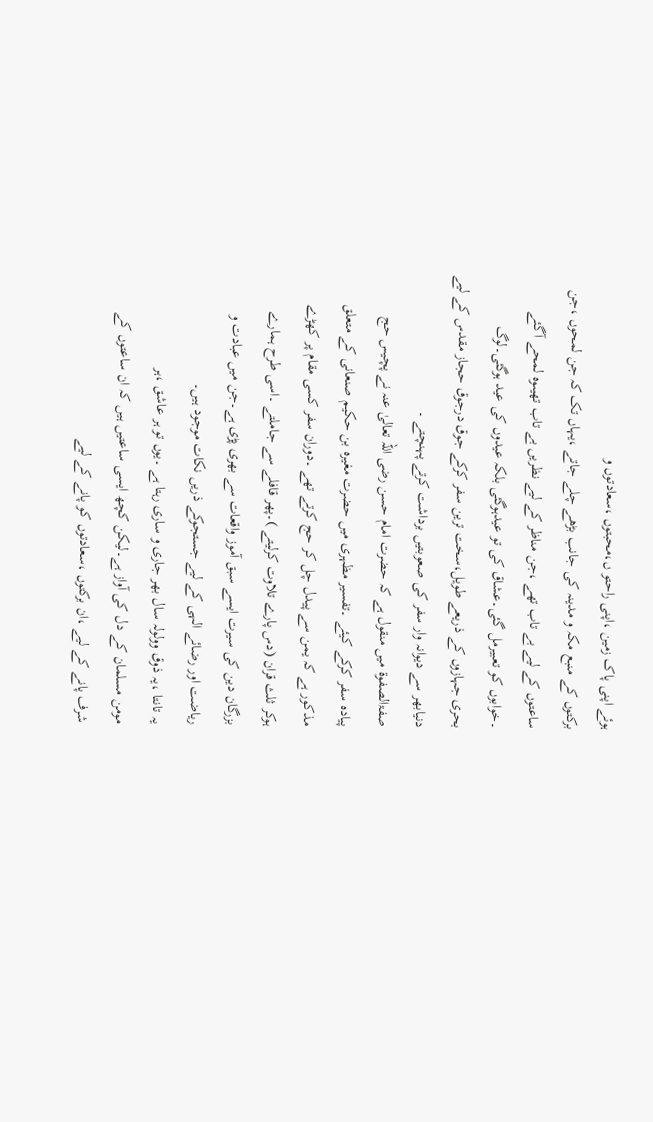ہوئے اپنی پاک زمین ،اپنی راحتو ں،محبتوں ،سعادتوں و
برکتوں کے منبع مکہ و مدینہ کی جانب بڑھے چلے جاتے ،یہاں تک کہ جن لمحوں ،جن
ساعتوں کے لیے بے تاب تھے ،جن مناظر کے لیے نظریں بے تاب تھیںوہ لمحے آگئے
۔خوابوں کو تعبیرمل گئی۔عشاق کی تو عیدہوگئی بلکہ عیدوں کی عید ہوگئی۔لوگ
بحری جہازوں کے ذریعے طویل،سخت ترین سفر کرکے جوق درجوق حجاز مقدس کے لیے
دنیابھر سے دیوانہ وار سفر کی صعوبتیں برداشت کرتے پہنچتے ۔
صفۃالصفوۃ میں منقول ہے کہ حضرت امام حسن رضی اللہ تعالیٰ عنہ نے پچیس حج
پیادہ سفر کرکے کیئے ۔تفسیر مظہری میں حضرت مغیرہ بن حکیم صنعانی کے متعلق
مذکور ہے کہ یمن سے پیدل چل کر حج کرتے تھے ۔دوران سفر کسی مقام پر کھڑے
ہوکر ثلث قران (دس پارے تلاوت کرلیتے )۔پھر قافلے سے جاملتے ۔اسی طرح ہمارے
بزرگان دین کی سیرت ایسے سبق آموز واقعات سے بھری پڑی ہے۔جن میں عبادت و
ریاضت اور رضائے الہی کے لیے جستجوکے ذریں نکات موجود ہیں۔
یہ تانتا ،یہ ذوق وولولہ سال بھر جاری و ساری رہتا ہے ۔یوں تو ہر عاشق ،ہر
مومن مسلمان کے دل کی آواز ہے۔لیکن کچھ ایسی ساعتیں ہیں کہ ان ساعتوں کے
شرف پانے کے لیے ،ان برکتوں ،سعادتوں کو پانے کے لیے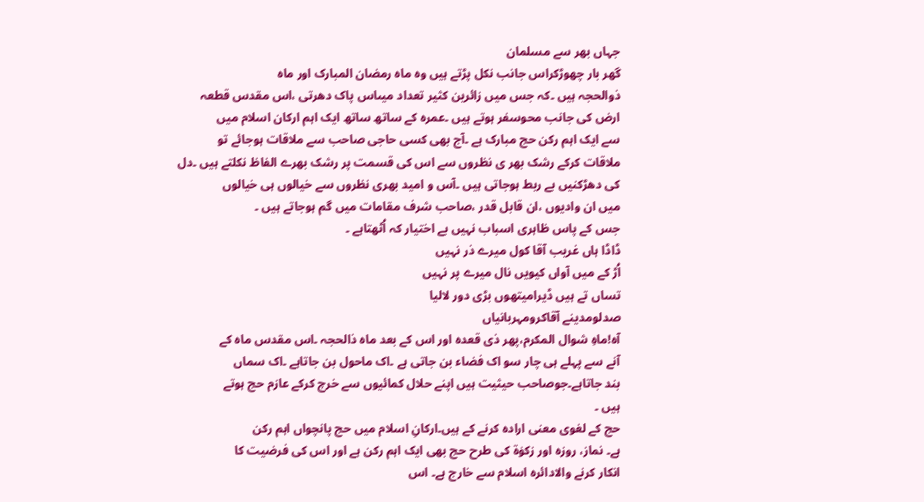جہاں بھر سے مسلمان
گھر بار چھوڑکراس جانب نکل پڑتے ہیں وہ ماہ رمضان المبارک اور ماہ
ذوالحجہ ہیں ۔کہ جس میں زائرین کثیر تعداد میںاس پاک دھرتی ،اس مقدس قطعہ
ارض کی جانب محوسفر ہوتے ہیں ۔عمرہ کے ساتھ ساتھ ایک اہم ارکان اسلام میں
سے ایک اہم رکن حج مبارک ہے ۔آج بھی کسی حاجی صاحب سے ملاقات ہوجائے تو
ملاقات کرکے رشک بھر ی نظروں سے اس کی قسمت پر رشک بھرے الفاظ نکلتے ہیں ۔دل
کی دھڑکنیں بے ربط ہوجاتی ہیں ۔آس و امید بھری نظروں سے خیالوں ہی خیالوں
میں ان وادیوں ،ان قابل قدر ،صاحب شرف مقامات میں گم ہوجاتے ہیں ۔
جس کے پاس ظاہری اسباب نہیں بے اختیار کہ اُٹھتاہے ۔
ڈاڈا ہاں غریب آقا کول میرے ذر نہیں
اُڑ کے میں آواں کیویں نال میرے پر نہیں
تساں تے ہیں ڈیرامیتھوں بڑی دور لالیا
صدلومدینے آقاکرومہربانیاں
آہ!ماہِ شوال المکرم،پھر ذی قعدہ اور اس کے بعد ماہ ذالحجہ ۔اس مقدس ماہ کے
آنے سے پہلے ہی چار سو اک فضاء بن جاتی ہے ۔اک ماحول بن جاتاہے ۔اک سماں
بند جاتاہے۔جوصاحب حیثیت ہیں اپنے حلال کمائیوں سے خرچ کرکے عازم حج ہوتے
ہیں ۔
حج کے لغوی معنی ارادہ کرنے کے ہیں۔ارکانِ اسلام میں حج پانچواں اہم رکن
ہے۔ نماز، روزہ اور زکوٰۃ کی طرح حج بھی ایک اہم رکن ہے اور اس کی فرضیت کا
انکار کرنے والادائرہ اسلام سے خارج ہے۔ اس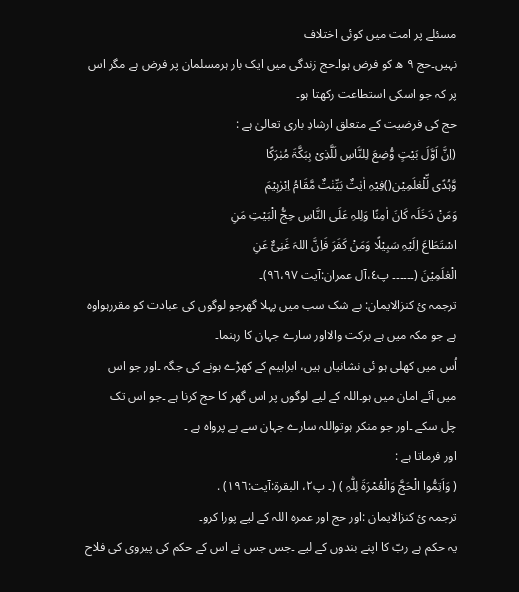مسئلے پر امت میں کوئی اختلاف
نہیں۔حج ٩ ھ کو فرض ہوا۔حج زندگی میں ایک بار ہرمسلمان پر فرض ہے مگر اس
پر کہ جو اسکی استطاعت رکھتا ہو۔
حج کی فرضیت کے متعلق ارشادِ باری تعالیٰ ہے :
(اِنَّ اَوَّلَ بَیْتٍ وُّضِعَ لِلنَّاسِ لَلَّذِیْ بِبَکَّۃَ مُبٰرَکًا
وَّہُدًی لِّلْعٰلَمِیْن()فِیْہِ اٰیٰتٌ بَیِّنٰتٌ مَّقَامُ اِبْرٰہِیْمَ
وَمَنْ دَخَلَہ کَانَ اٰمِنًا وَلِلہِ عَلَی النَّاسِ حِجُّ الْبَیْتِ مَنِ
اسْتَطَاعَ اِلَیْہِ سَبِیْلًا وَمَنْ کَفَرَ فَاِنَّ اللہَ غَنِیٌّ عَنِ
الْعٰلَمِیْنَ (۔۔۔۔۔۔ پ٤،آل عمران:آیت ٩٦،٩٧)۔
ترجمہ ئ کنزالایمان: بے شک سب میں پہلا گھرجو لوگوں کی عبادت کو مقررہواوہ
ہے جو مکہ میں ہے برکت والااور سارے جہان کا رہنما۔
اُس میں کھلی ہو ئی نشانیاں ہیں، ابراہیم کے کھڑے ہونے کی جگہ ۔اور جو اس
میں آئے امان میں ہو۔اللہ کے لیے لوگوں پر اس گھر کا حج کرنا ہے ۔جو اس تک
چل سکے ۔اور جو منکر ہوتواللہ سارے جہان سے بے پرواہ ہے ۔
اور فرماتا ہے :
( وَاَتِمُّوا الْحَجَّ وَالْعُمْرَۃَ لِلّٰہِ ) (۔ پ٢، البقرۃ:آیت:١٩٦) .
ترجمہ ئ کنزالایمان :اور حج اور عمرہ اللہ کے لیے پورا کرو۔
یہ حکم ہے ربّ کا اپنے بندوں کے لیے ۔جس جس نے اس کے حکم کی پیروی کی فلاح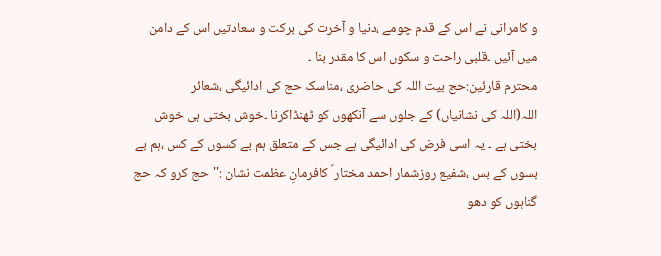و کامرانی نے اس کے قدم چومے ،دنیا و آخرت کی برکت و سعادتیں اس کے دامن
میں آئیں ۔قلبی راحت و سکوں اس کا مقدر بنا ۔
محترم قارئین:حج بیت اللہ کی حاضری ،مناسک حج کی ادائیگی ،شعائر
اللہ(اللہ کی نشانیاں) کے جلوں سے آنکھوں کو ٹھنڈاکرنا ۔خوش بختی ہی خوش
بختی ہے ۔ یہ اسی فرض کی ادائیگی ہے جس کے متعلق ہم بے کسوں کے کس ،ہم بے
بسوں کے بس ،شفیع روزشمار احمد مختار ؐ کافرمانِ عظمت نشان :''حج کرو کہ حج
گناہوں کو دھو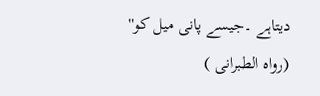دیتاہے ۔جیسے پانی میل کو'' (رواہ الطبرانی )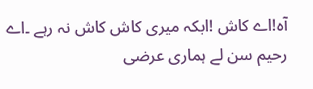آہ!اے کاش !ابکہ میری کاش کاش نہ رہے ۔اے رحیم سن لے ہماری عرضی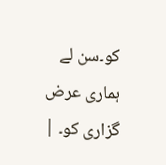کو۔سن لے
ہماری عرض گزاری کو۔ |